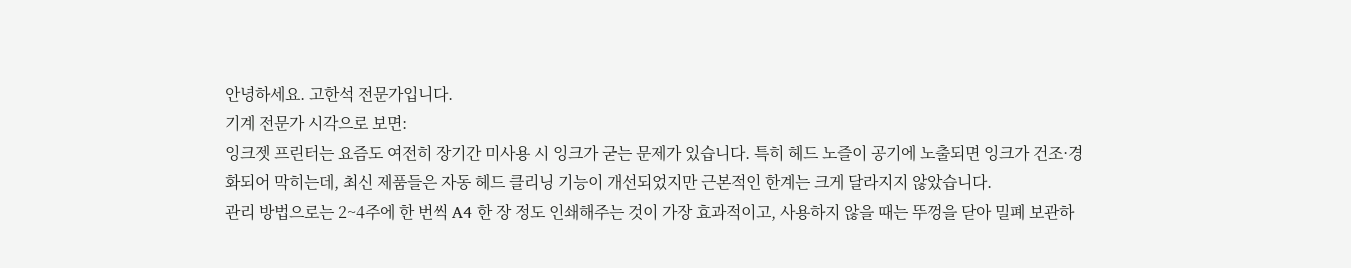안녕하세요. 고한석 전문가입니다.
기계 전문가 시각으로 보면:
잉크젯 프린터는 요즘도 여전히 장기간 미사용 시 잉크가 굳는 문제가 있습니다. 특히 헤드 노즐이 공기에 노출되면 잉크가 건조·경화되어 막히는데, 최신 제품들은 자동 헤드 클리닝 기능이 개선되었지만 근본적인 한계는 크게 달라지지 않았습니다.
관리 방법으로는 2~4주에 한 번씩 A4 한 장 정도 인쇄해주는 것이 가장 효과적이고, 사용하지 않을 때는 뚜껑을 닫아 밀폐 보관하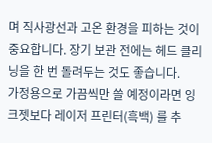며 직사광선과 고온 환경을 피하는 것이 중요합니다. 장기 보관 전에는 헤드 클리닝을 한 번 돌려두는 것도 좋습니다.
가정용으로 가끔씩만 쓸 예정이라면 잉크젯보다 레이저 프린터(흑백) 를 추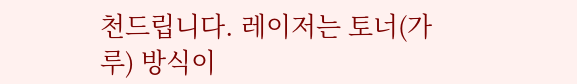천드립니다. 레이저는 토너(가루) 방식이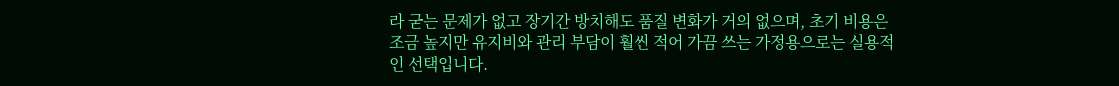라 굳는 문제가 없고 장기간 방치해도 품질 변화가 거의 없으며, 초기 비용은 조금 높지만 유지비와 관리 부담이 훨씬 적어 가끔 쓰는 가정용으로는 실용적인 선택입니다.